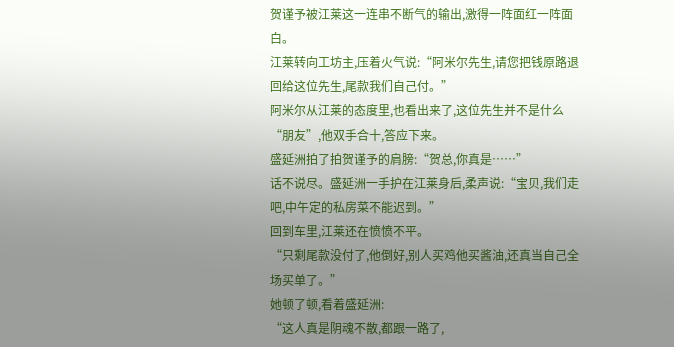贺谨予被江莱这一连串不断气的输出,激得一阵面红一阵面白。
江莱转向工坊主,压着火气说:“阿米尔先生,请您把钱原路退回给这位先生,尾款我们自己付。”
阿米尔从江莱的态度里,也看出来了,这位先生并不是什么“朋友”,他双手合十,答应下来。
盛延洲拍了拍贺谨予的肩膀:“贺总,你真是……”
话不说尽。盛延洲一手护在江莱身后,柔声说:“宝贝,我们走吧,中午定的私房菜不能迟到。”
回到车里,江莱还在愤愤不平。
“只剩尾款没付了,他倒好,别人买鸡他买酱油,还真当自己全场买单了。”
她顿了顿,看着盛延洲:
“这人真是阴魂不散,都跟一路了,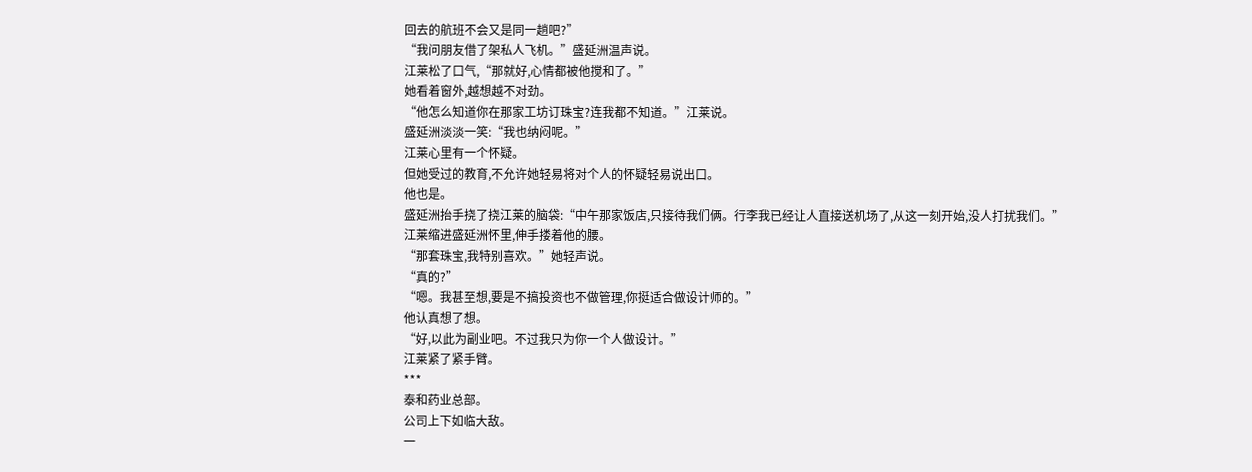回去的航班不会又是同一趟吧?”
“我问朋友借了架私人飞机。”盛延洲温声说。
江莱松了口气,“那就好,心情都被他搅和了。”
她看着窗外,越想越不对劲。
“他怎么知道你在那家工坊订珠宝?连我都不知道。”江莱说。
盛延洲淡淡一笑:“我也纳闷呢。”
江莱心里有一个怀疑。
但她受过的教育,不允许她轻易将对个人的怀疑轻易说出口。
他也是。
盛延洲抬手挠了挠江莱的脑袋:“中午那家饭店,只接待我们俩。行李我已经让人直接送机场了,从这一刻开始,没人打扰我们。”
江莱缩进盛延洲怀里,伸手搂着他的腰。
“那套珠宝,我特别喜欢。”她轻声说。
“真的?”
“嗯。我甚至想,要是不搞投资也不做管理,你挺适合做设计师的。”
他认真想了想。
“好,以此为副业吧。不过我只为你一个人做设计。”
江莱紧了紧手臂。
***
泰和药业总部。
公司上下如临大敌。
一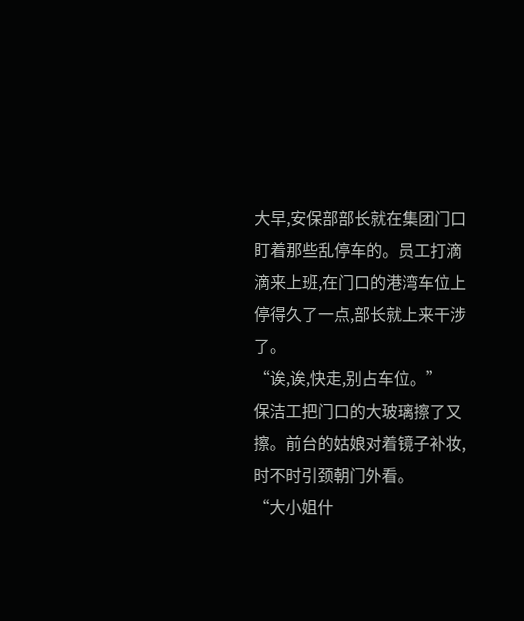大早,安保部部长就在集团门口盯着那些乱停车的。员工打滴滴来上班,在门口的港湾车位上停得久了一点,部长就上来干涉了。
“诶,诶,快走,别占车位。”
保洁工把门口的大玻璃擦了又擦。前台的姑娘对着镜子补妆,时不时引颈朝门外看。
“大小姐什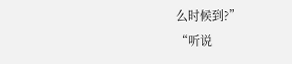么时候到?”
“听说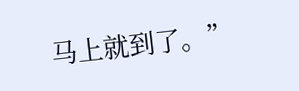马上就到了。”